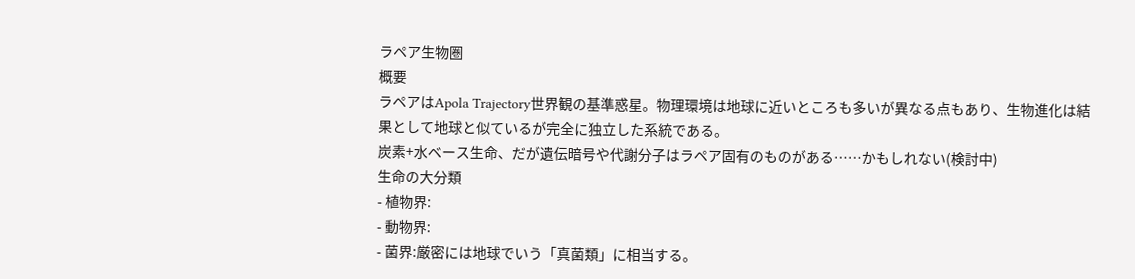ラペア生物圏
概要
ラペアはApola Trajectory世界観の基準惑星。物理環境は地球に近いところも多いが異なる点もあり、生物進化は結果として地球と似ているが完全に独立した系統である。
炭素+水ベース生命、だが遺伝暗号や代謝分子はラペア固有のものがある……かもしれない(検討中)
生命の大分類
- 植物界:
- 動物界:
- 菌界:厳密には地球でいう「真菌類」に相当する。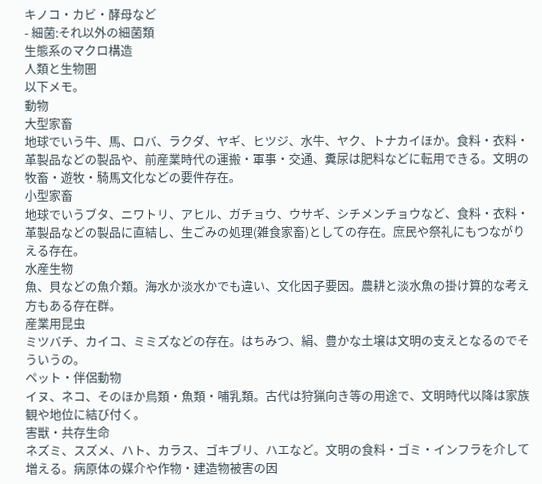キノコ・カビ・酵母など
- 細菌:それ以外の細菌類
生態系のマクロ構造
人類と生物圏
以下メモ。
動物
大型家畜
地球でいう牛、馬、ロバ、ラクダ、ヤギ、ヒツジ、水牛、ヤク、トナカイほか。食料・衣料・革製品などの製品や、前産業時代の運搬・軍事・交通、糞尿は肥料などに転用できる。文明の牧畜・遊牧・騎馬文化などの要件存在。
小型家畜
地球でいうブタ、ニワトリ、アヒル、ガチョウ、ウサギ、シチメンチョウなど、食料・衣料・革製品などの製品に直結し、生ごみの処理(雑食家畜)としての存在。庶民や祭礼にもつながりえる存在。
水産生物
魚、貝などの魚介類。海水か淡水かでも違い、文化因子要因。農耕と淡水魚の掛け算的な考え方もある存在群。
産業用昆虫
ミツバチ、カイコ、ミミズなどの存在。はちみつ、絹、豊かな土壌は文明の支えとなるのでそういうの。
ペット・伴侶動物
イヌ、ネコ、そのほか鳥類・魚類・哺乳類。古代は狩猟向き等の用途で、文明時代以降は家族観や地位に結び付く。
害獣・共存生命
ネズミ、スズメ、ハト、カラス、ゴキブリ、ハエなど。文明の食料・ゴミ・インフラを介して増える。病原体の媒介や作物・建造物被害の因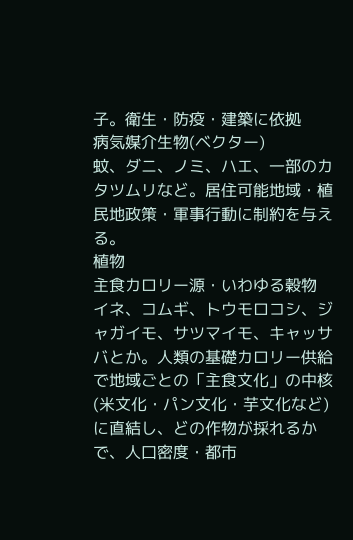子。衛生・防疫・建築に依拠
病気媒介生物(ベクター)
蚊、ダニ、ノミ、ハエ、一部のカタツムリなど。居住可能地域・植民地政策・軍事行動に制約を与える。
植物
主食カロリー源・いわゆる穀物
イネ、コムギ、トウモロコシ、ジャガイモ、サツマイモ、キャッサバとか。人類の基礎カロリー供給で地域ごとの「主食文化」の中核(米文化・パン文化・芋文化など)に直結し、どの作物が採れるかで、人口密度・都市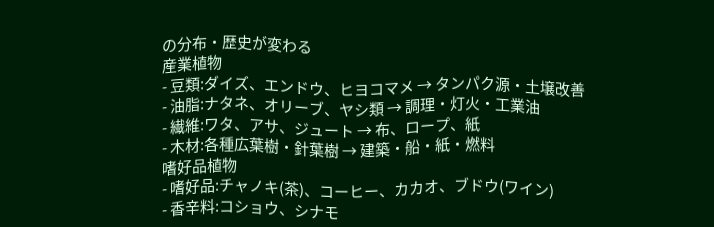の分布・歴史が変わる
産業植物
- 豆類:ダイズ、エンドウ、ヒヨコマメ → タンパク源・土壌改善
- 油脂:ナタネ、オリーブ、ヤシ類 → 調理・灯火・工業油
- 繊維:ワタ、アサ、ジュート → 布、ロープ、紙
- 木材:各種広葉樹・針葉樹 → 建築・船・紙・燃料
嗜好品植物
- 嗜好品:チャノキ(茶)、コーヒー、カカオ、ブドウ(ワイン)
- 香辛料:コショウ、シナモ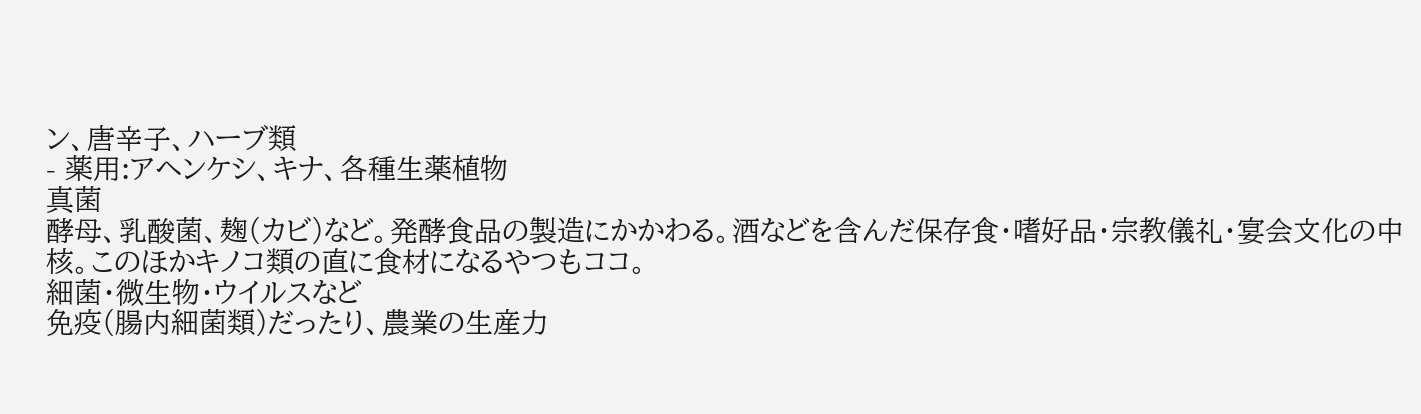ン、唐辛子、ハーブ類
- 薬用:アヘンケシ、キナ、各種生薬植物
真菌
酵母、乳酸菌、麹(カビ)など。発酵食品の製造にかかわる。酒などを含んだ保存食・嗜好品・宗教儀礼・宴会文化の中核。このほかキノコ類の直に食材になるやつもココ。
細菌・微生物・ウイルスなど
免疫(腸内細菌類)だったり、農業の生産力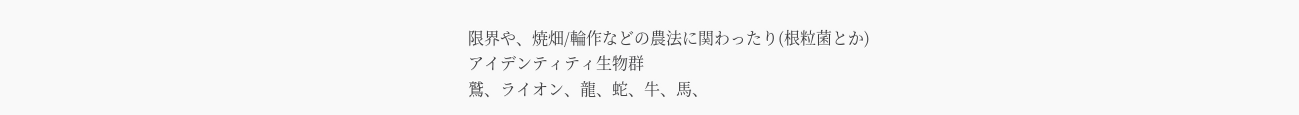限界や、焼畑/輪作などの農法に関わったり(根粒菌とか)
アイデンティティ生物群
鷲、ライオン、龍、蛇、牛、馬、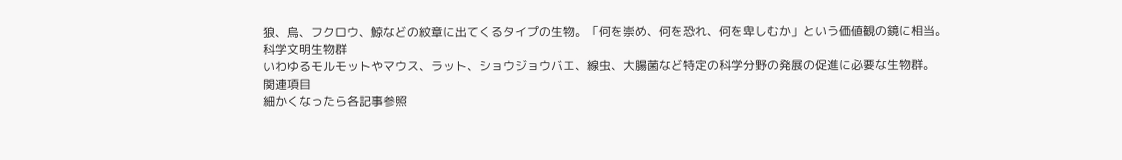狼、烏、フクロウ、鯨などの紋章に出てくるタイプの生物。「何を崇め、何を恐れ、何を卑しむか」という価値観の鏡に相当。
科学文明生物群
いわゆるモルモットやマウス、ラット、ショウジョウバエ、線虫、大腸菌など特定の科学分野の発展の促進に必要な生物群。
関連項目
細かくなったら各記事参照